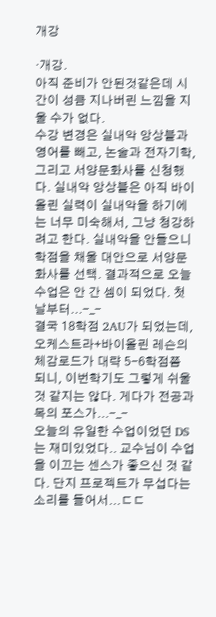개강

·개강.
아직 준비가 안된것같은데 시간이 성큼 지나버린 느낌을 지울 수가 없다.
수강 변경은 실내악 앙상블과 영어를 빼고, 논술과 전자기학, 그리고 서양문화사를 신청했다. 실내악 앙상블은 아직 바이올린 실력이 실내악을 하기에는 너무 미숙해서, 그냥 청강하려고 한다. 실내악을 안들으니 학점을 채울 대안으로 서양문화사를 선택. 결과적으로 오늘 수업은 안 간 셈이 되었다. 첫날부터...-_-
결국 18학점 2AU가 되었는데, 오케스트라+바이올린 레슨의 체감로드가 대략 5-6학점쯤 되니, 이번학기도 그렇게 쉬울 것 같지는 않다. 게다가 전공과목의 포스가...-_-
오늘의 유일한 수업이었던 DS는 재미있었다.. 교수님이 수업을 이끄는 센스가 좋으신 것 같다. 단지 프로젝트가 무섭다는 소리를 들어서...ㄷㄷ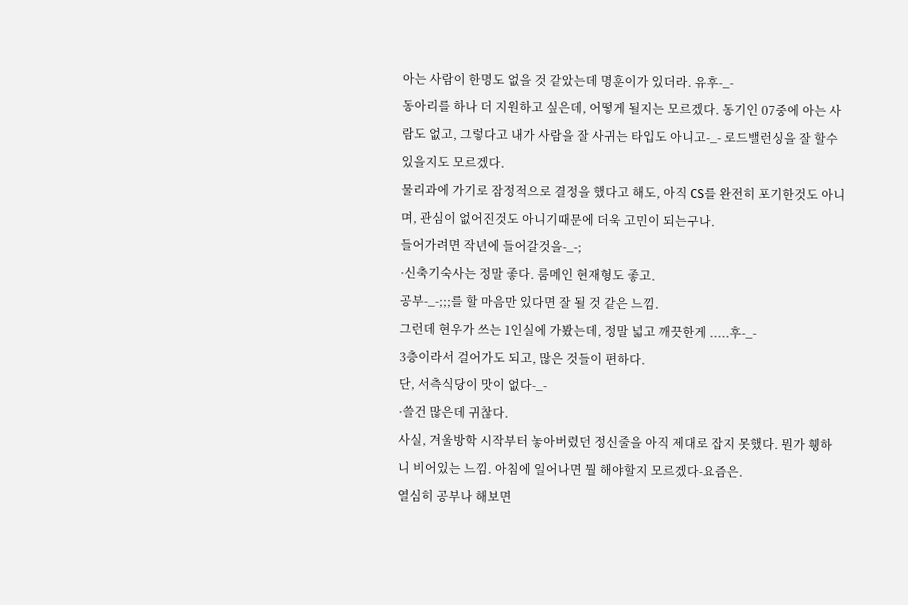아는 사람이 한명도 없을 것 같았는데 명훈이가 있더라. 유후-_-
동아리를 하나 더 지원하고 싶은데, 어떻게 될지는 모르겠다. 동기인 07중에 아는 사람도 없고, 그렇다고 내가 사람을 잘 사귀는 타입도 아니고-_- 로드밸런싱을 잘 할수 있을지도 모르겠다.
물리과에 가기로 잠정적으로 결정을 했다고 해도, 아직 CS를 완전히 포기한것도 아니며, 관심이 없어진것도 아니기때문에 더욱 고민이 되는구나.
들어가려면 작년에 들어갈것을-_-;
·신축기숙사는 정말 좋다. 룸메인 현재형도 좋고.
공부-_-;;;를 할 마음만 있다면 잘 될 것 같은 느낌.
그런데 현우가 쓰는 1인실에 가봤는데, 정말 넓고 깨끗한게 .....후-_-
3층이라서 걸어가도 되고, 많은 것들이 편하다.
단, 서측식당이 맛이 없다-_-
·쓸건 많은데 귀찮다.
사실, 겨울방학 시작부터 놓아버렸던 정신줄을 아직 제대로 잡지 못했다. 뭔가 휑하니 비어있는 느낌. 아침에 일어나면 뭘 해야할지 모르겠다-요즘은.
열심히 공부나 해보면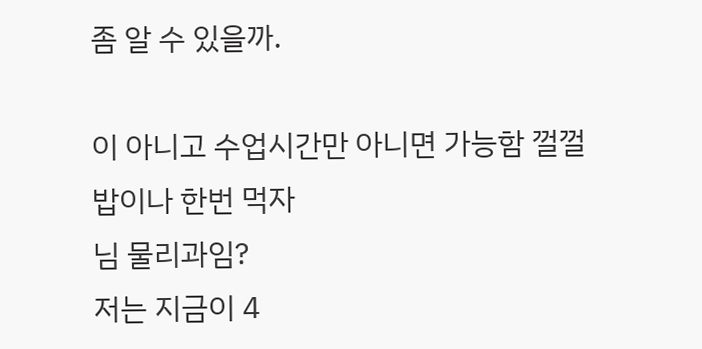좀 알 수 있을까.

이 아니고 수업시간만 아니면 가능함 껄껄
밥이나 한번 먹자
님 물리과임?
저는 지금이 4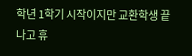학년 1학기 시작이지만 교환학생 끝나고 휴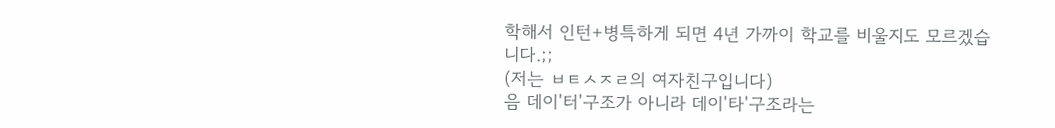학해서 인턴+병특하게 되면 4년 가까이 학교를 비울지도 모르겠습니다.;;
(저는 ㅂㅌㅅㅈㄹ의 여자친구입니다)
음 데이'터'구조가 아니라 데이'타'구조라는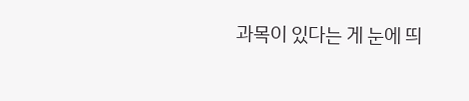과목이 있다는 게 눈에 띄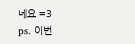네요 =3
ps. 이번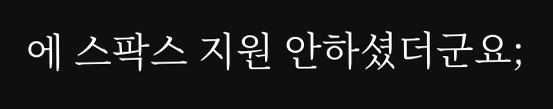에 스팍스 지원 안하셨더군요;